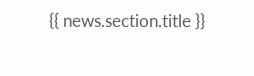{{ news.section.title }}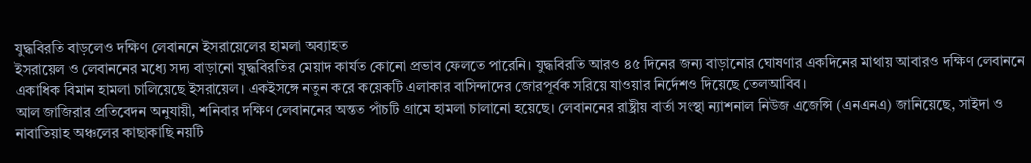যুদ্ধবিরতি বাড়লেও দক্ষিণ লেবাননে ইসরায়েলের হামলা অব্যাহত
ইসরায়েল ও লেবাননের মধ্যে সদ্য বাড়ানো যুদ্ধবিরতির মেয়াদ কার্যত কোনো প্রভাব ফেলতে পারেনি। যুদ্ধবিরতি আরও ৪৫ দিনের জন্য বাড়ানোর ঘোষণার একদিনের মাথায় আবারও দক্ষিণ লেবাননে একাধিক বিমান হামলা চালিয়েছে ইসরায়েল। একইসঙ্গে নতুন করে কয়েকটি এলাকার বাসিন্দাদের জোরপূর্বক সরিয়ে যাওয়ার নির্দেশও দিয়েছে তেলআবিব।
আল জাজিরার প্রতিবেদন অনুযায়ী, শনিবার দক্ষিণ লেবাননের অন্তত পাঁচটি গ্রামে হামলা চালানো হয়েছে। লেবাননের রাষ্ট্রীয় বার্তা সংস্থা ন্যাশনাল নিউজ এজেন্সি (এনএনএ) জানিয়েছে, সাইদা ও নাবাতিয়াহ অঞ্চলের কাছাকাছি নয়টি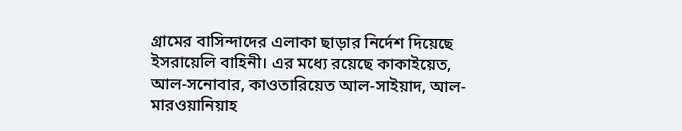গ্রামের বাসিন্দাদের এলাকা ছাড়ার নির্দেশ দিয়েছে ইসরায়েলি বাহিনী। এর মধ্যে রয়েছে কাকাইয়েত, আল-সনোবার, কাওতারিয়েত আল-সাইয়াদ, আল-মারওয়ানিয়াহ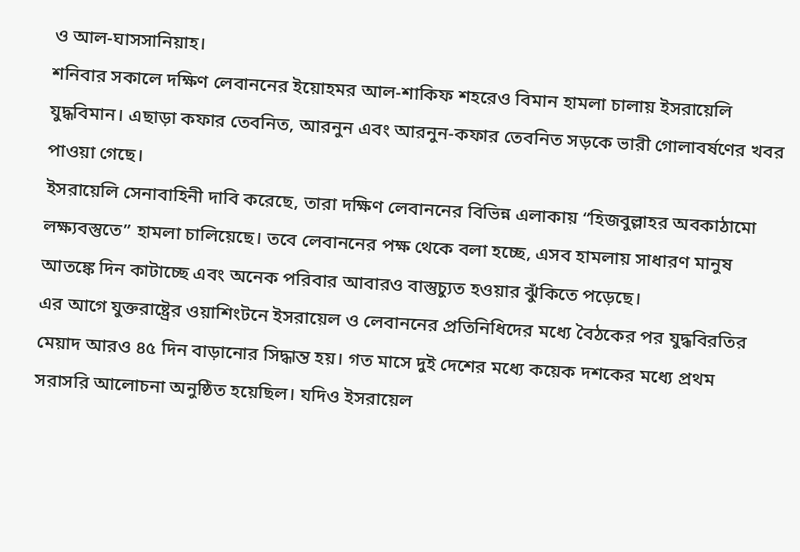ও আল-ঘাসসানিয়াহ।
শনিবার সকালে দক্ষিণ লেবাননের ইয়োহমর আল-শাকিফ শহরেও বিমান হামলা চালায় ইসরায়েলি যুদ্ধবিমান। এছাড়া কফার তেবনিত, আরনুন এবং আরনুন-কফার তেবনিত সড়কে ভারী গোলাবর্ষণের খবর পাওয়া গেছে।
ইসরায়েলি সেনাবাহিনী দাবি করেছে, তারা দক্ষিণ লেবাননের বিভিন্ন এলাকায় “হিজবুল্লাহর অবকাঠামো লক্ষ্যবস্তুতে” হামলা চালিয়েছে। তবে লেবাননের পক্ষ থেকে বলা হচ্ছে, এসব হামলায় সাধারণ মানুষ আতঙ্কে দিন কাটাচ্ছে এবং অনেক পরিবার আবারও বাস্তুচ্যুত হওয়ার ঝুঁকিতে পড়েছে।
এর আগে যুক্তরাষ্ট্রের ওয়াশিংটনে ইসরায়েল ও লেবাননের প্রতিনিধিদের মধ্যে বৈঠকের পর যুদ্ধবিরতির মেয়াদ আরও ৪৫ দিন বাড়ানোর সিদ্ধান্ত হয়। গত মাসে দুই দেশের মধ্যে কয়েক দশকের মধ্যে প্রথম সরাসরি আলোচনা অনুষ্ঠিত হয়েছিল। যদিও ইসরায়েল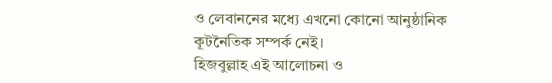ও লেবাননের মধ্যে এখনো কোনো আনুষ্ঠানিক কূটনৈতিক সম্পর্ক নেই।
হিজবুল্লাহ এই আলোচনা ও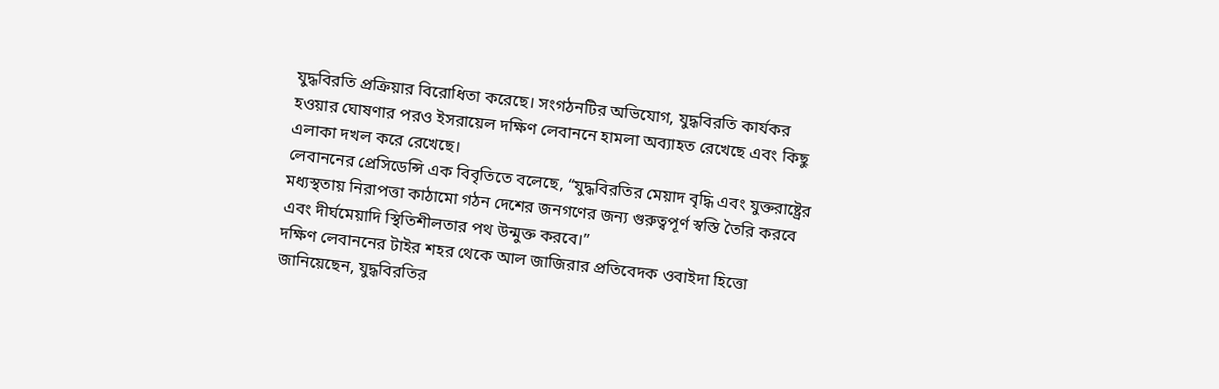যুদ্ধবিরতি প্রক্রিয়ার বিরোধিতা করেছে। সংগঠনটির অভিযোগ, যুদ্ধবিরতি কার্যকর হওয়ার ঘোষণার পরও ইসরায়েল দক্ষিণ লেবাননে হামলা অব্যাহত রেখেছে এবং কিছু এলাকা দখল করে রেখেছে।
লেবাননের প্রেসিডেন্সি এক বিবৃতিতে বলেছে, “যুদ্ধবিরতির মেয়াদ বৃদ্ধি এবং যুক্তরাষ্ট্রের মধ্যস্থতায় নিরাপত্তা কাঠামো গঠন দেশের জনগণের জন্য গুরুত্বপূর্ণ স্বস্তি তৈরি করবে এবং দীর্ঘমেয়াদি স্থিতিশীলতার পথ উন্মুক্ত করবে।”
দক্ষিণ লেবাননের টাইর শহর থেকে আল জাজিরার প্রতিবেদক ওবাইদা হিত্তো জানিয়েছেন, যুদ্ধবিরতির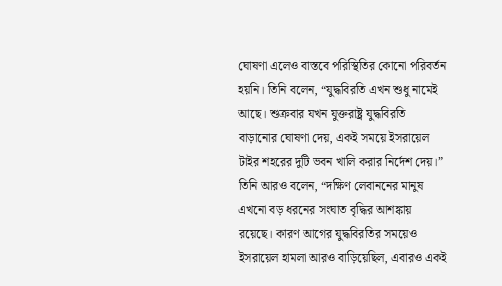ঘোষণা এলেও বাস্তবে পরিস্থিতির কোনো পরিবর্তন হয়নি। তিনি বলেন, “যুদ্ধবিরতি এখন শুধু নামেই আছে। শুক্রবার যখন যুক্তরাষ্ট্র যুদ্ধবিরতি বাড়ানোর ঘোষণা দেয়, একই সময়ে ইসরায়েল টাইর শহরের দুটি ভবন খালি করার নির্দেশ দেয়।”
তিনি আরও বলেন, “দক্ষিণ লেবাননের মানুষ এখনো বড় ধরনের সংঘাত বৃদ্ধির আশঙ্কায় রয়েছে। কারণ আগের যুদ্ধবিরতির সময়েও ইসরায়েল হামলা আরও বাড়িয়েছিল, এবারও একই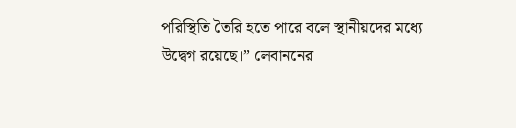পরিস্থিতি তৈরি হতে পারে বলে স্থানীয়দের মধ্যে উদ্বেগ রয়েছে।” লেবাননের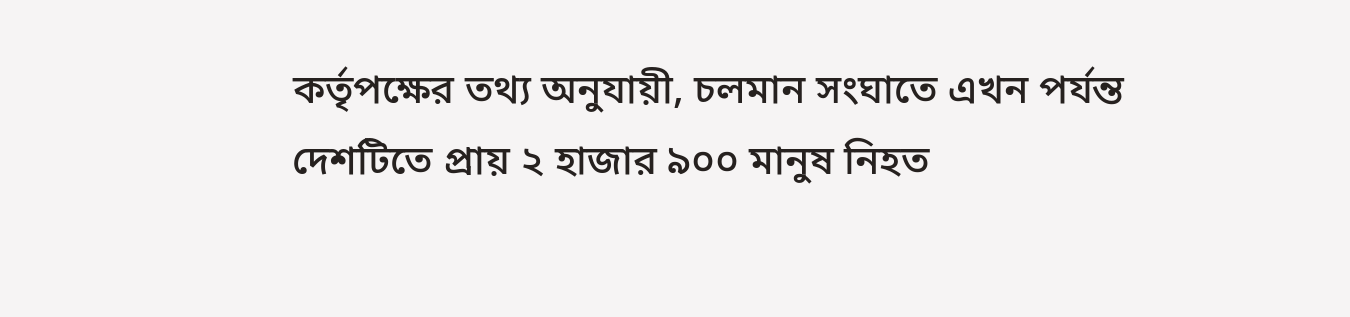কর্তৃপক্ষের তথ্য অনুযায়ী, চলমান সংঘাতে এখন পর্যন্ত দেশটিতে প্রায় ২ হাজার ৯০০ মানুষ নিহত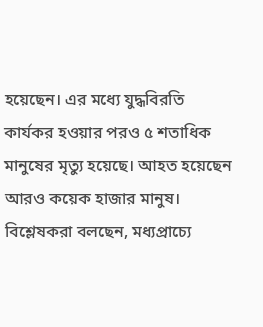হয়েছেন। এর মধ্যে যুদ্ধবিরতি কার্যকর হওয়ার পরও ৫ শতাধিক মানুষের মৃত্যু হয়েছে। আহত হয়েছেন আরও কয়েক হাজার মানুষ।
বিশ্লেষকরা বলছেন, মধ্যপ্রাচ্যে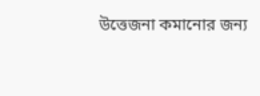উত্তেজনা কমানোর জন্য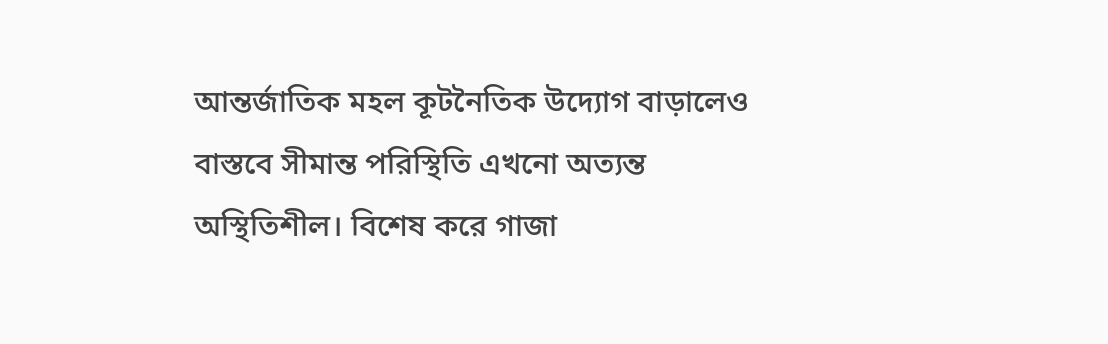আন্তর্জাতিক মহল কূটনৈতিক উদ্যোগ বাড়ালেও বাস্তবে সীমান্ত পরিস্থিতি এখনো অত্যন্ত অস্থিতিশীল। বিশেষ করে গাজা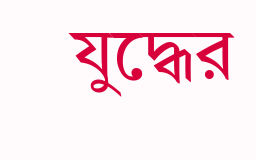যুদ্ধের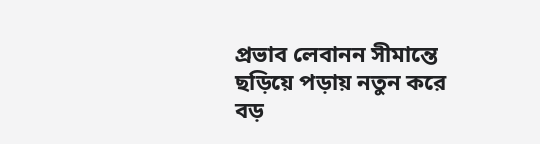প্রভাব লেবানন সীমান্তে ছড়িয়ে পড়ায় নতুন করে বড়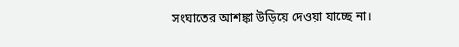সংঘাতের আশঙ্কা উড়িয়ে দেওয়া যাচ্ছে না।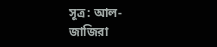সূত্র: আল-জাজিরা